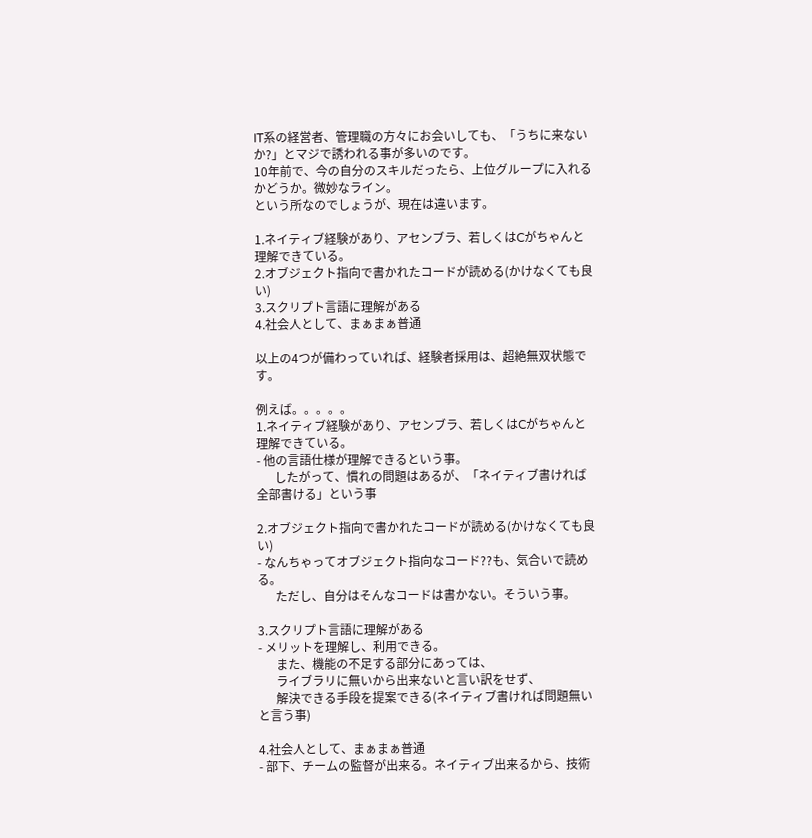IT系の経営者、管理職の方々にお会いしても、「うちに来ないか?」とマジで誘われる事が多いのです。
10年前で、今の自分のスキルだったら、上位グループに入れるかどうか。微妙なライン。
という所なのでしょうが、現在は違います。

1.ネイティブ経験があり、アセンブラ、若しくはCがちゃんと理解できている。
2.オブジェクト指向で書かれたコードが読める(かけなくても良い)
3.スクリプト言語に理解がある
4.社会人として、まぁまぁ普通

以上の4つが備わっていれば、経験者採用は、超絶無双状態です。

例えば。。。。。
1.ネイティブ経験があり、アセンブラ、若しくはCがちゃんと理解できている。
- 他の言語仕様が理解できるという事。
      したがって、慣れの問題はあるが、「ネイティブ書ければ全部書ける」という事

2.オブジェクト指向で書かれたコードが読める(かけなくても良い)
- なんちゃってオブジェクト指向なコード??も、気合いで読める。
      ただし、自分はそんなコードは書かない。そういう事。

3.スクリプト言語に理解がある
- メリットを理解し、利用できる。
      また、機能の不足する部分にあっては、
      ライブラリに無いから出来ないと言い訳をせず、
      解決できる手段を提案できる(ネイティブ書ければ問題無いと言う事)

4.社会人として、まぁまぁ普通
- 部下、チームの監督が出来る。ネイティブ出来るから、技術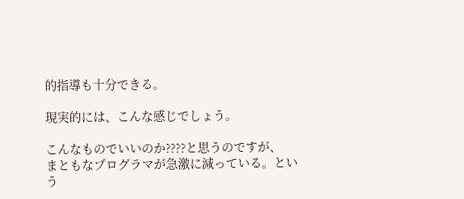的指導も十分できる。

現実的には、こんな感じでしょう。

こんなものでいいのか????と思うのですが、
まともなプログラマが急激に減っている。という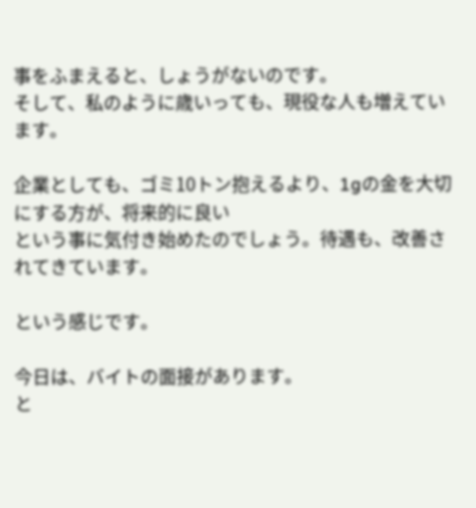事をふまえると、しょうがないのです。
そして、私のように歳いっても、現役な人も増えています。

企業としても、ゴミ10トン抱えるより、1gの金を大切にする方が、将来的に良い
という事に気付き始めたのでしょう。待遇も、改善されてきています。

という感じです。

今日は、バイトの面接があります。
と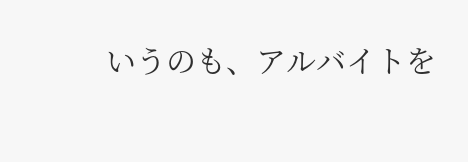いうのも、アルバイトを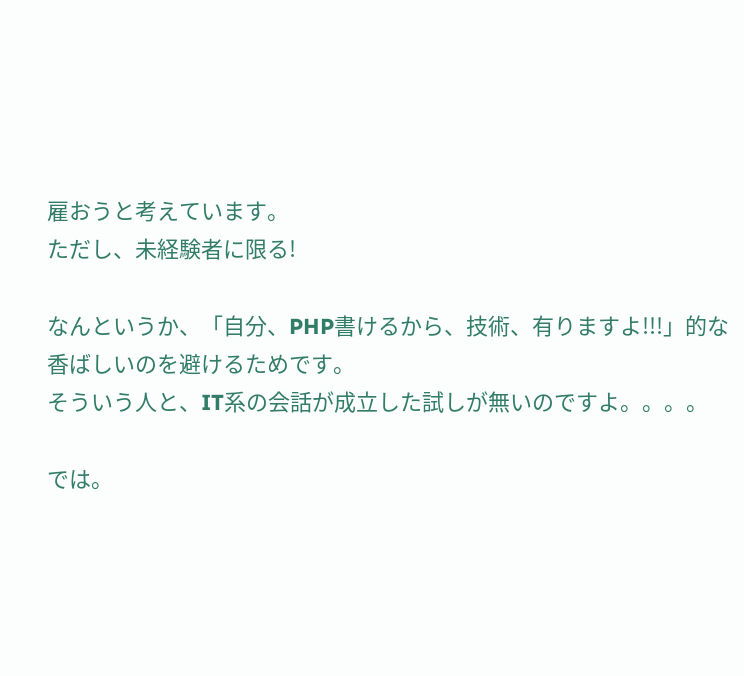雇おうと考えています。
ただし、未経験者に限る!

なんというか、「自分、PHP書けるから、技術、有りますよ!!!」的な
香ばしいのを避けるためです。
そういう人と、IT系の会話が成立した試しが無いのですよ。。。。

では。